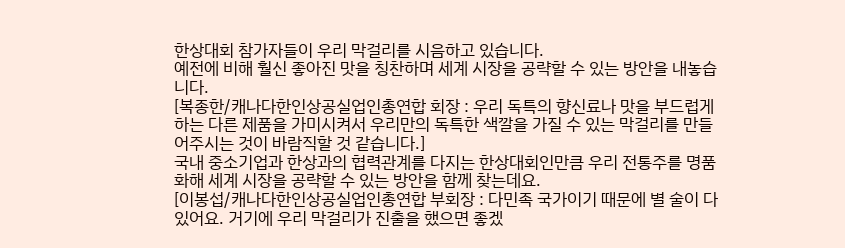한상대회 참가자들이 우리 막걸리를 시음하고 있습니다.
예전에 비해 훨신 좋아진 맛을 칭찬하며 세계 시장을 공략할 수 있는 방안을 내놓습니다.
[복종한/캐나다한인상공실업인총연합 회장 : 우리 독특의 향신료나 맛을 부드럽게 하는 다른 제품을 가미시켜서 우리만의 독특한 색깔을 가질 수 있는 막걸리를 만들어주시는 것이 바람직할 것 같습니다.]
국내 중소기업과 한상과의 협력관계를 다지는 한상대회인만큼 우리 전통주를 명품화해 세계 시장을 공략할 수 있는 방안을 함께 찾는데요.
[이봉섭/캐나다한인상공실업인총연합 부회장 : 다민족 국가이기 때문에 별 술이 다 있어요. 거기에 우리 막걸리가 진출을 했으면 좋겠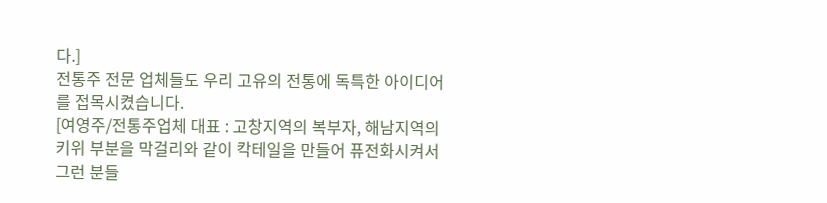다.]
전통주 전문 업체들도 우리 고유의 전통에 독특한 아이디어를 접목시켰습니다.
[여영주/전통주업체 대표 : 고창지역의 복부자, 해남지역의 키위 부분을 막걸리와 같이 칵테일을 만들어 퓨전화시켜서 그런 분들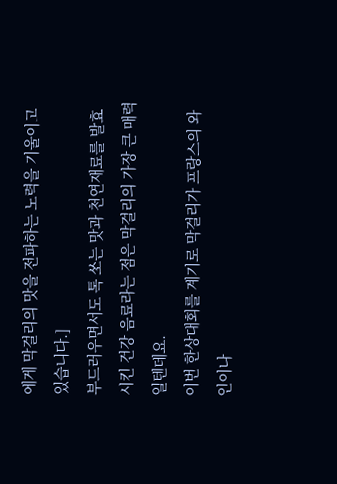에게 막걸리의 맛을 전파하는 노력을 기울이고 있습니다.]
부드러우면서도 톡 쏘는 맛과 천연재료를 발효시킨 건강 음료라는 점은 막걸리의 가장 큰 매력일텐데요.
이번 한상대회를 계기로 막걸리가 프랑스의 와인이나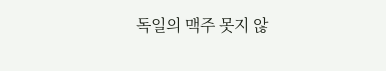독일의 맥주 못지 않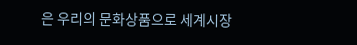은 우리의 문화상품으로 세계시장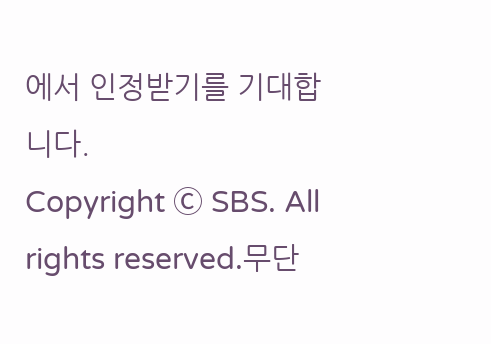에서 인정받기를 기대합니다.
Copyright Ⓒ SBS. All rights reserved.무단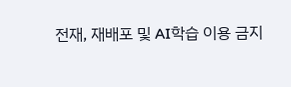전재, 재배포 및 AI학습 이용 금지